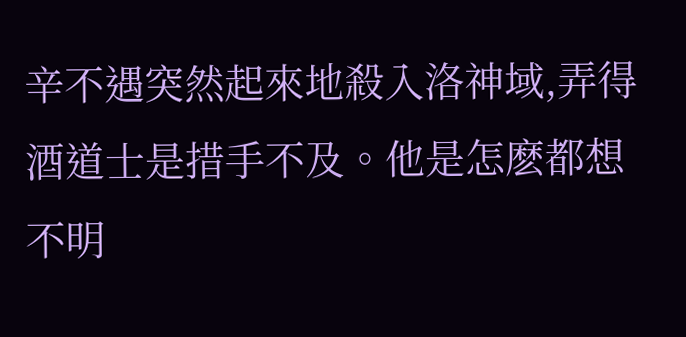辛不遇突然起來地殺入洛神域,弄得酒道士是措手不及。他是怎麽都想不明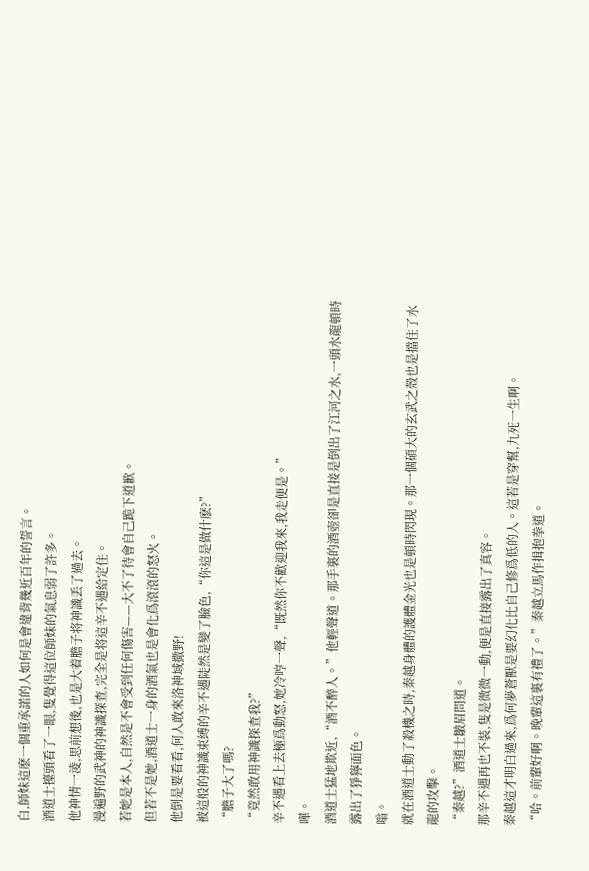白,師妹這麽一個重承諾的人如何是會違背幾近百年的誓言。
酒道士擡頭看了一眼,隻覺得這位師妹的氣息弱了許多。
他神情一淩,思前想後,也是大着膽子将神識丢了過去。
漫遍野的武神的神識探查,完全是将這辛不遇給定住。
若她是本人,自然是不會受到任何傷害——大不了待會自己跪下道歉。
但若不是她,酒道士一身的酒氣也是會化爲滾滾的怒火。
他倒是要看看,何人敢來洛神域撒野!
被這般的神識束縛的辛不遇陡然是變了臉色,“你這是做什麽?”
“膽子大了嗎?
“竟然敢用神識探查我?”
辛不遇看上去極爲動怒,她冷哼一聲,“既然你不歡迎我來,我走便是。”
嘩。
酒道士猛地欺近,“酒不醉人。”他輕聲道。那手裏的酒壺卻是直接是倒出了江河之水,一頭水龍頓時露出了猙獰面色。
嗡。
就在酒道士動了殺機之時,秦越身體的護體金光也是頓時閃現。那一個碩大的玄武之殼也是擋住了水龍的攻擊。
“秦越?”酒道士皺眉問道。
那辛不遇再也不裝,隻是微微一動,便是直接露出了真容。
秦越這才明白過來,爲何夢蒼獸是要幻化比自己修爲低的人。這若是穿幫,九死一生啊。
“哈。前輩好啊。晚輩這裏有禮了。”秦越立馬作揖抱拳道。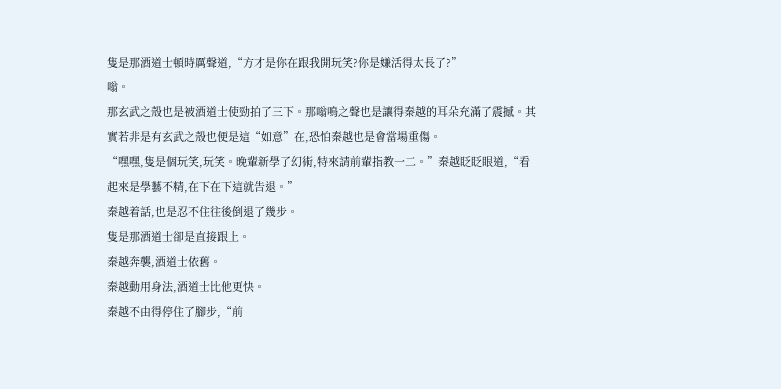隻是那酒道士頓時厲聲道,“方才是你在跟我開玩笑?你是嫌活得太長了?”
嗡。
那玄武之殼也是被酒道士使勁拍了三下。那嗡鳴之聲也是讓得秦越的耳朵充滿了震撼。其實若非是有玄武之殼也便是這“如意”在,恐怕秦越也是會當場重傷。
“嘿嘿,隻是個玩笑,玩笑。晚輩新學了幻術,特來請前輩指教一二。”秦越眨眨眼道,“看起來是學藝不精,在下在下這就告退。”
秦越着話,也是忍不住往後倒退了幾步。
隻是那酒道士卻是直接跟上。
秦越奔襲,酒道士依舊。
秦越動用身法,酒道士比他更快。
秦越不由得停住了腳步,“前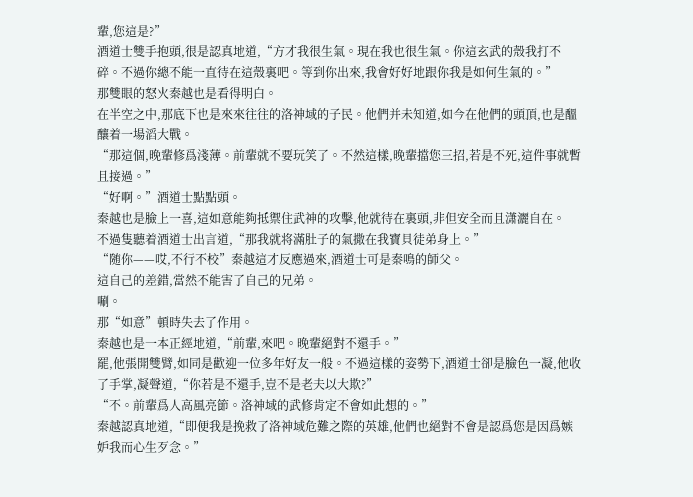輩,您這是?”
酒道士雙手抱頭,很是認真地道,“方才我很生氣。現在我也很生氣。你這玄武的殼我打不碎。不過你總不能一直待在這殼裏吧。等到你出來,我會好好地跟你我是如何生氣的。”
那雙眼的怒火秦越也是看得明白。
在半空之中,那底下也是來來往往的洛神域的子民。他們并未知道,如今在他們的頭頂,也是醞釀着一場滔大戰。
“那這個,晚輩修爲淺薄。前輩就不要玩笑了。不然這樣,晚輩擋您三招,若是不死,這件事就暫且接過。”
“好啊。”酒道士點點頭。
秦越也是臉上一喜,這如意能夠抵禦住武神的攻擊,他就待在裏頭,非但安全而且潇灑自在。
不過隻聽着酒道士出言道,“那我就将滿肚子的氣撒在我寶貝徒弟身上。”
“随你——哎,不行不校”秦越這才反應過來,酒道士可是秦鳴的師父。
這自己的差錯,當然不能害了自己的兄弟。
唰。
那“如意”頓時失去了作用。
秦越也是一本正經地道,“前輩,來吧。晚輩絕對不還手。”
罷,他張開雙臂,如同是歡迎一位多年好友一般。不過這樣的姿勢下,酒道士卻是臉色一凝,他收了手掌,凝聲道,“你若是不還手,豈不是老夫以大欺?”
“不。前輩爲人高風亮節。洛神域的武修肯定不會如此想的。”
秦越認真地道,“即便我是挽救了洛神域危難之際的英雄,他們也絕對不會是認爲您是因爲嫉妒我而心生歹念。”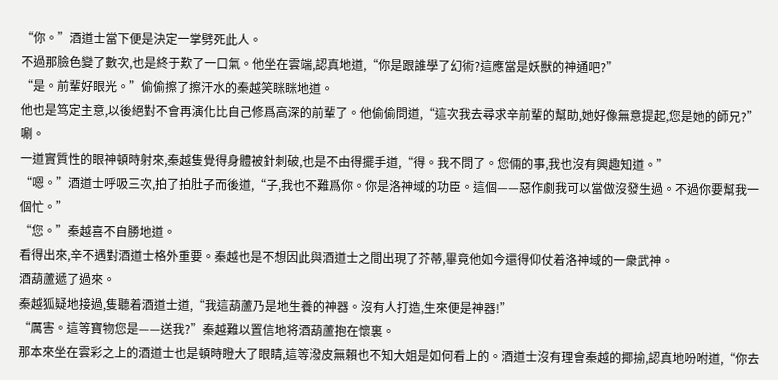“你。”酒道士當下便是決定一掌劈死此人。
不過那臉色變了數次,也是終于歎了一口氣。他坐在雲端,認真地道,“你是跟誰學了幻術?這應當是妖獸的神通吧?”
“是。前輩好眼光。”偷偷擦了擦汗水的秦越笑眯眯地道。
他也是笃定主意,以後絕對不會再演化比自己修爲高深的前輩了。他偷偷問道,“這次我去尋求辛前輩的幫助,她好像無意提起,您是她的師兄?”
唰。
一道實質性的眼神頓時射來,秦越隻覺得身體被針刺破,也是不由得擺手道,“得。我不問了。您倆的事,我也沒有興趣知道。”
“嗯。”酒道士呼吸三次,拍了拍肚子而後道,“子,我也不難爲你。你是洛神域的功臣。這個——惡作劇我可以當做沒發生過。不過你要幫我一個忙。”
“您。”秦越喜不自勝地道。
看得出來,辛不遇對酒道士格外重要。秦越也是不想因此與酒道士之間出現了芥蒂,畢竟他如今還得仰仗着洛神域的一衆武神。
酒葫蘆遞了過來。
秦越狐疑地接過,隻聽着酒道士道,“我這葫蘆乃是地生養的神器。沒有人打造,生來便是神器!”
“厲害。這等寶物您是——送我?”秦越難以置信地将酒葫蘆抱在懷裏。
那本來坐在雲彩之上的酒道士也是頓時瞪大了眼睛,這等潑皮無賴也不知大姐是如何看上的。酒道士沒有理會秦越的揶揄,認真地吩咐道,“你去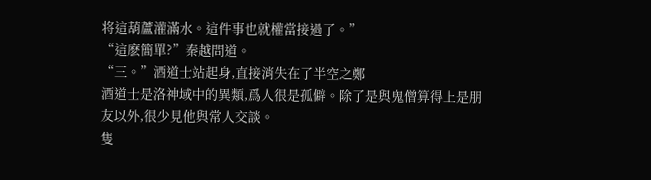将這葫蘆灌滿水。這件事也就權當接過了。”
“這麽簡單?”秦越問道。
“三。”酒道士站起身,直接消失在了半空之鄭
酒道士是洛神域中的異類,爲人很是孤僻。除了是與鬼僧算得上是朋友以外,很少見他與常人交談。
隻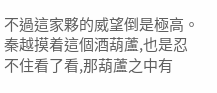不過這家夥的威望倒是極高。
秦越摸着這個酒葫蘆,也是忍不住看了看,那葫蘆之中有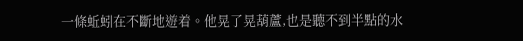一條蚯蚓在不斷地遊着。他晃了晃葫蘆,也是聽不到半點的水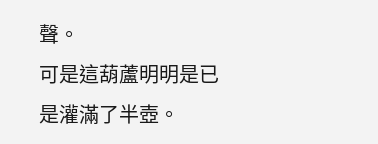聲。
可是這葫蘆明明是已是灌滿了半壺。